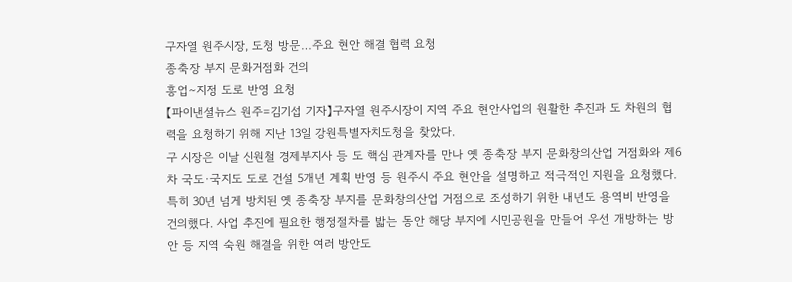구자열 원주시장, 도청 방문…주요 현안 해결 협력 요청
종축장 부지 문화거점화 건의
흥업∼지정 도로 반영 요청
【파이낸셜뉴스 원주=김기섭 기자】구자열 원주시장이 지역 주요 현안사업의 원활한 추진과 도 차원의 협력을 요청하기 위해 지난 13일 강원특별자치도청을 찾았다.
구 시장은 이날 신원철 경제부지사 등 도 핵심 관계자를 만나 옛 종축장 부지 문화창의산업 거점화와 제6차 국도·국지도 도로 건설 5개년 계획 반영 등 원주시 주요 현안을 설명하고 적극적인 지원을 요청했다.
특히 30년 넘게 방치된 옛 종축장 부지를 문화창의산업 거점으로 조성하기 위한 내년도 용역비 반영을 건의했다. 사업 추진에 필요한 행정절차를 밟는 동안 해당 부지에 시민공원을 만들어 우선 개방하는 방안 등 지역 숙원 해결을 위한 여러 방안도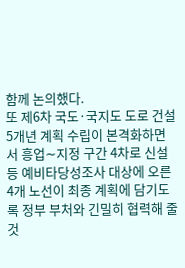함께 논의했다.
또 제6차 국도·국지도 도로 건설 5개년 계획 수립이 본격화하면서 흥업∼지정 구간 4차로 신설 등 예비타당성조사 대상에 오른 4개 노선이 최종 계획에 담기도록 정부 부처와 긴밀히 협력해 줄 것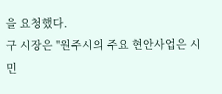을 요청했다.
구 시장은 "원주시의 주요 현안사업은 시민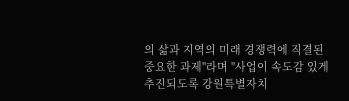의 삶과 지역의 미래 경쟁력에 직결된 중요한 과제"라며 "사업이 속도감 있게 추진되도록 강원특별자치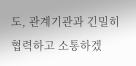도, 관계기관과 긴밀히 협력하고 소통하겠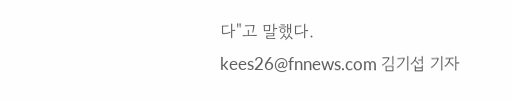다"고 말했다.
kees26@fnnews.com 김기섭 기자